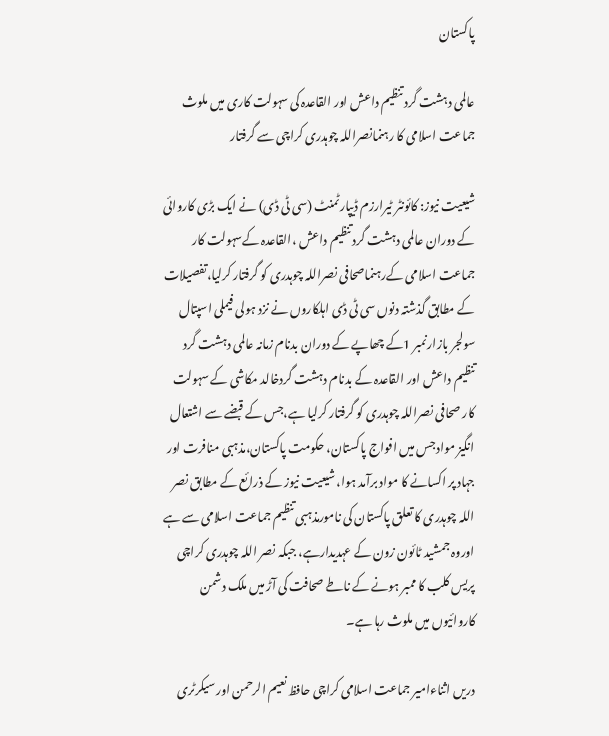پاکستان

عالمی دہشت گرد تنظیم داعش اور القاعدہ کی سہولت کاری میں ملوث جماعت اسلامی کا رہنمانصراللہ چوہدری کراچی سے گرفتار

شیعیت نیوز: کائونٹر ٹیرارزم ڈیپارٹمنٹ (سی ٹی ڈی) نے ایک بڑی کاروائی کے دوران عالمی دہشت گرد تنظیم داعش ،القاعدہ کےسہولت کار جماعت اسلامی کےرہنماصحافی نصراللہ چوہدری کو گرفتار کرلیا،تفصیلات کے مطابق گذشتہ دنوں سی ٹی ڈی اہلکاروں نے نزد ہولی فیملی اسپتال سولجر بازارنمبر 1کے چھاپے کے دوران بدنام زمانہ عالمی دہشت گرد تنظیم داعش اور القاعدہ کے بدنام دہشت گردخالد مکاشی کے سہولت کار صحافی نصراللہ چوہدری کو گرفتار کرلیا ہے،جس کے قبضے سے اشتعال انگیز موادجس میں افواج پاکستان، حکومت پاکستان،مذہبی منافرت اور جہاد پر اکسانے کا مواد برآمد ہوا، شیعیت نیوز کے ذرائع کے مطابق نصر اللہ چوہدری کا تعلق پاکستان کی نامورمذہبی تنظیم جماعت اسلامی سے ہے اوروہ جمشید ٹائون زون کے عہدیدارہے، جبکہ نصر اللہ چوہدری کراچی پریس کلب کا ممبر ہونے کے ناطے صحافت کی آڑ میں ملک دشمن کاروائیوں میں ملوث رہا ہے۔

دریں اثناءامیر جماعت اسلامی کراچی حافظ نعیم الرحمن اور سیکرٹری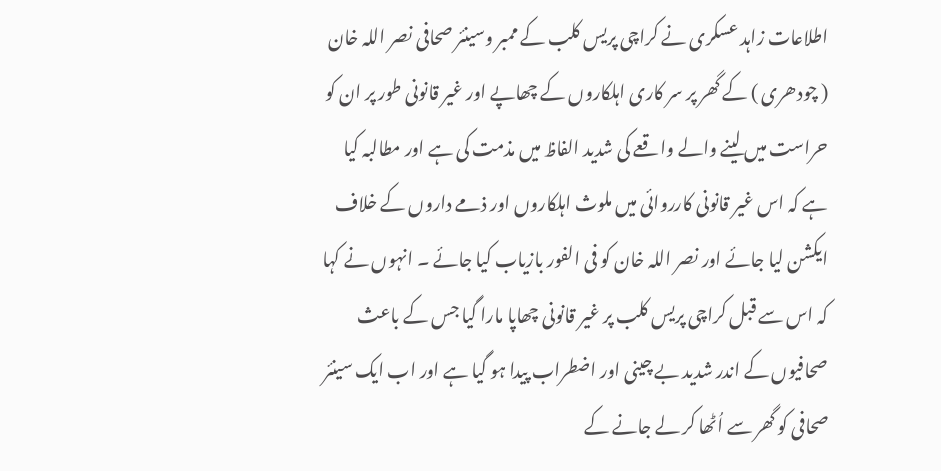اطلاعات زاہد عسکری نے کراچی پریس کلب کے ممبر وسینئر صحافی نصر اللہ خان ( چودھری ) کے گھر پر سر کاری اہلکاروں کے چھاپے اور غیر قانونی طور پر ان کو حراست میں لینے والے واقعے کی شدید الفاظ میں مذمت کی ہے اور مطالبہ کیا ہے کہ اس غیر قانونی کارروائی میں ملوث اہلکاروں اور ذمے داروں کے خلاف ایکشن لیا جائے اور نصر اللہ خان کو فی الفور بازیاب کیا جائے ۔ انہوں نے کہا کہ اس سے قبل کراچی پریس کلب پر غیر قانونی چھاپا مارا گیا جس کے باعث صحافیوں کے اندر شدید بے چینی اور اضطراب پیدا ہو گیا ہے اور اب ایک سینئر صحافی کو گھر سے اُٹھا کر لے جانے کے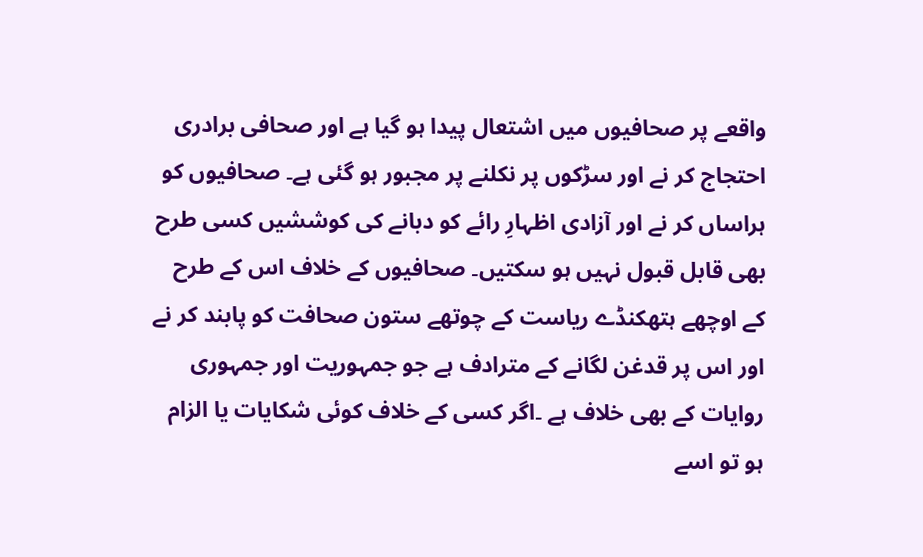واقعے پر صحافیوں میں اشتعال پیدا ہو گیا ہے اور صحافی برادری احتجاج کر نے اور سڑکوں پر نکلنے پر مجبور ہو گئی ہے۔ صحافیوں کو ہراساں کر نے اور آزادی اظہارِ رائے کو دبانے کی کوششیں کسی طرح بھی قابل قبول نہیں ہو سکتیں۔ صحافیوں کے خلاف اس کے طرح کے اوچھے ہتھکنڈے ریاست کے چوتھے ستون صحافت کو پابند کر نے اور اس پر قدغن لگانے کے مترادف ہے جو جمہوریت اور جمہوری روایات کے بھی خلاف ہے ۔اگر کسی کے خلاف کوئی شکایات یا الزام ہو تو اسے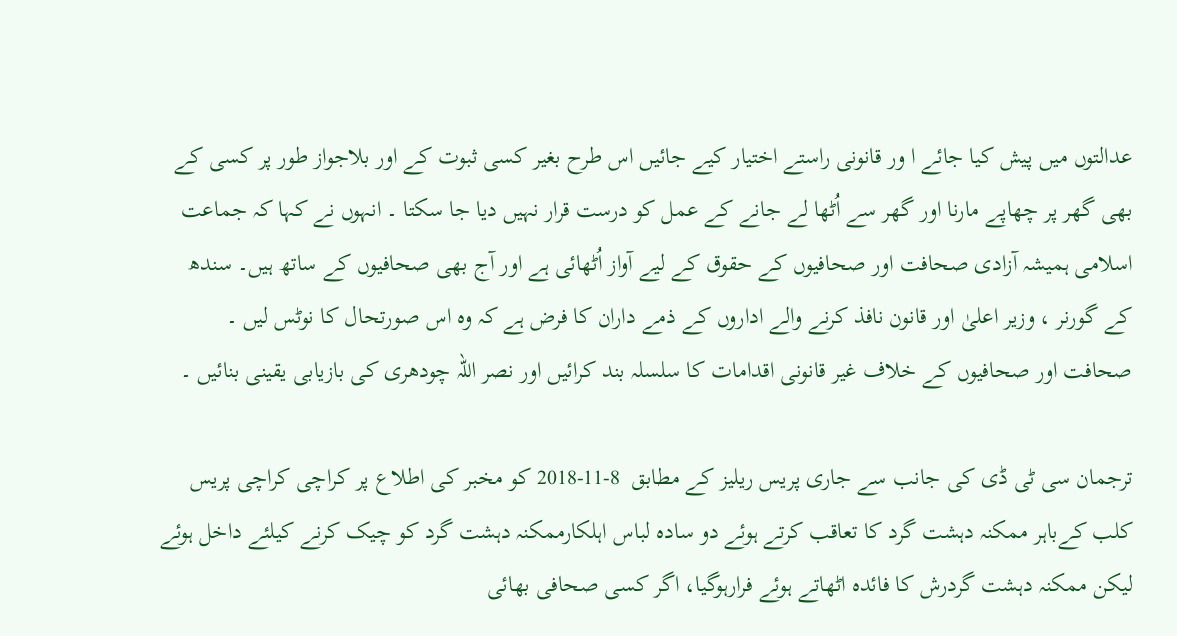عدالتوں میں پیش کیا جائے ا ور قانونی راستے اختیار کیے جائیں اس طرح بغیر کسی ثبوت کے اور بلاجواز طور پر کسی کے بھی گھر پر چھاپے مارنا اور گھر سے اُٹھا لے جانے کے عمل کو درست قرار نہیں دیا جا سکتا ۔ انہوں نے کہا کہ جماعت اسلامی ہمیشہ آزادی صحافت اور صحافیوں کے حقوق کے لیے آواز اُٹھائی ہے اور آج بھی صحافیوں کے ساتھ ہیں۔ سندھ کے گورنر ، وزیر اعلیٰ اور قانون نافذ کرنے والے اداروں کے ذمے داران کا فرض ہے کہ وہ اس صورتحال کا نوٹس لیں ۔ صحافت اور صحافیوں کے خلاف غیر قانونی اقدامات کا سلسلہ بند کرائیں اور نصر اللہ چودھری کی بازیابی یقینی بنائیں ۔

ترجمان سی ٹی ڈی کی جانب سے جاری پریس ریلیز کے مطابق  8-11-2018 کو مخبر کی اطلاع پر کراچی کراچی پریس کلب کےباہر ممکنہ دہشت گرد کا تعاقب کرتے ہوئے دو سادہ لباس اہلکارممکنہ دہشت گرد کو چیک کرنے کیلئے داخل ہوئے لیکن ممکنہ دہشت گردرش کا فائدہ اٹھاتے ہوئے فرارہوگیا، اگر کسی صحافی بھائی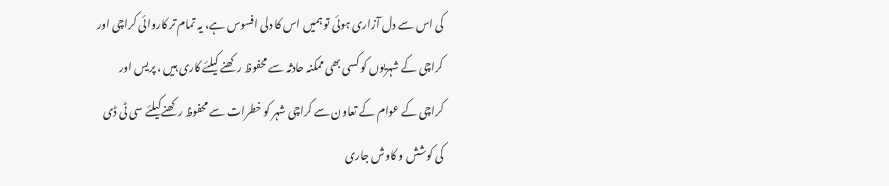کی اس سے دل آزاری ہوئی تو ہمیں اس کا دلی افسوس ہے، یہ تمام تر کاروائی کراچی اور کراچی کے شہریوں کو کسی بھی ممکنہ حادثہ سے محفوظ رکھنے کیلئے کاری ہیں ، پریس اور کراچی کے عوام کے تعاون سے کراچی شہر کو خطرات سے محفوظ رکھنےکیلئے سی ٹی ڈی کی کوشش و کاوش جاری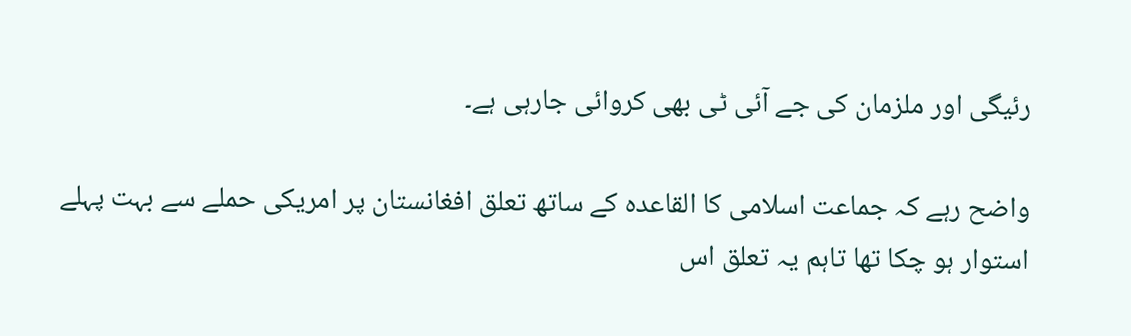رئیگی اور ملزمان کی جے آئی ٹی بھی کروائی جارہی ہے۔

واضح رہے کہ جماعت اسلامی کا القاعدہ کے ساتھ تعلق افغانستان پر امریکی حملے سے بہت پہلے استوار ہو چکا تھا تاہم یہ تعلق اس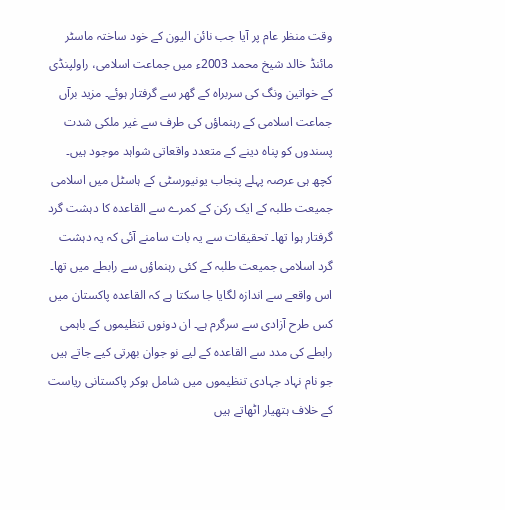وقت منظر عام پر آیا جب نائن الیون کے خود ساختہ ماسٹر مائنڈ خالد شیخ محمد 2003ء میں جماعت اسلامی، راولپنڈی کے خواتین ونگ کی سربراہ کے گھر سے گرفتار ہوئے۔ مزید برآں جماعت اسلامی کے رہنماؤں کی طرف سے غیر ملکی شدت پسندوں کو پناہ دینے کے متعدد واقعاتی شواہد موجود ہیں۔ کچھ ہی عرصہ پہلے پنجاب یونیورسٹی کے ہاسٹل میں اسلامی جمیعت طلبہ کے ایک رکن کے کمرے سے القاعدہ کا دہشت گرد گرفتار ہوا تھا۔ تحقیقات سے یہ بات سامنے آئی کہ یہ دہشت گرد اسلامی جمیعت طلبہ کے کئی رہنماؤں سے رابطے میں تھا۔ اس واقعے سے اندازہ لگایا جا سکتا ہے کہ القاعدہ پاکستان میں کس طرح آزادی سے سرگرم ہے۔ ان دونوں تنظیموں کے باہمی رابطے کی مدد سے القاعدہ کے لیے نو جوان بھرتی کیے جاتے ہیں جو نام نہاد جہادی تنظیموں میں شامل ہوکر پاکستانی ریاست کے خلاف ہتھیار اٹھاتے ہیں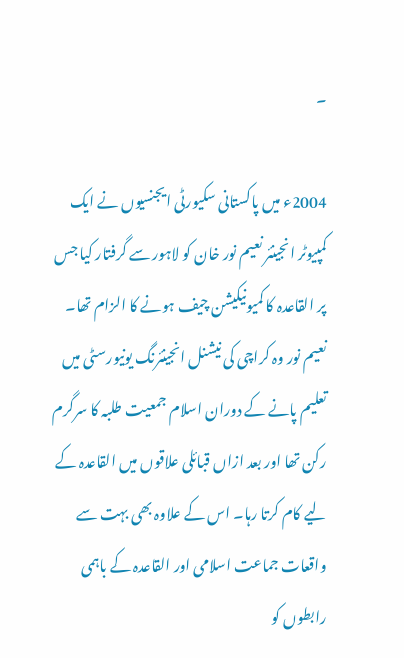۔

2004ء میں پاکستانی سکیورٹی ایجنسیوں نے ایک کمپیوٹر انجینئر نعیم نور خان کو لاہور سے گرفتار کیا جس پر القاعدہ کا کمیونیکیشن چیف ہونے کا الزام تھا۔ نعیم نور وہ کراچی کی نیشنل انجینئرنگ یونیورسٹی میں تعلیم پانے کے دوران اسلام جمعیت طلبہ کا سرگرم رکن تھا اور بعد ازاں قبائلی علاقوں میں القاعدہ کے لیے کام کرتا رہا۔ اس کے علاوہ بھی بہت سے واقعات جماعت اسلامی اور القاعدہ کے باہمی رابطوں کو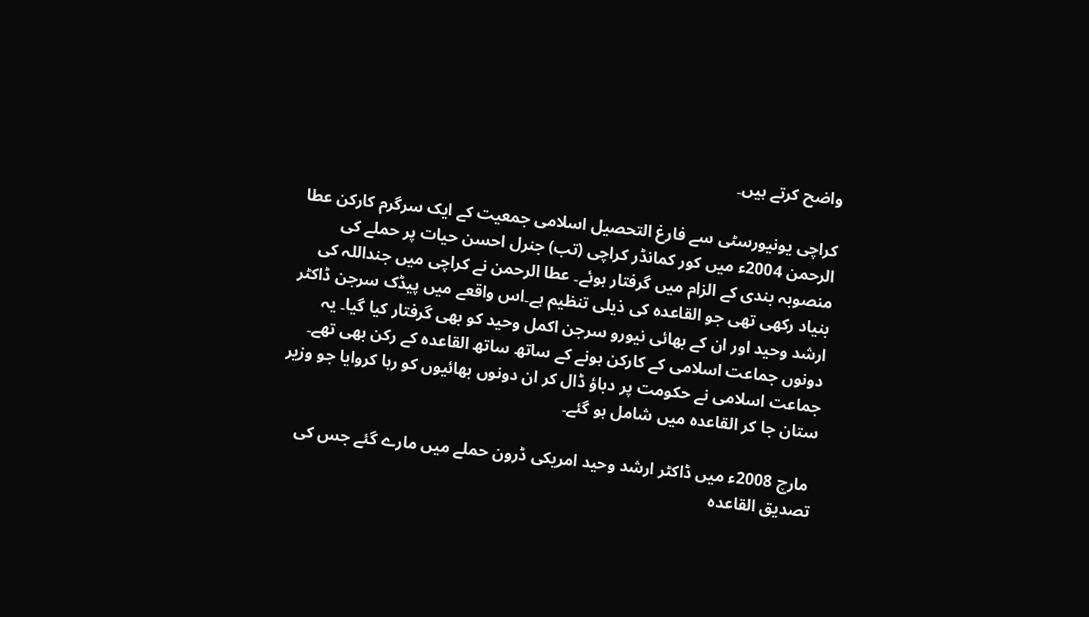واضح کرتے ہیں۔

کراچی یونیورسٹی سے فارغ التحصیل اسلامی جمعیت کے ایک سرگرم کارکن عطا الرحمن 2004ء میں کور کمانڈر کراچی (تب) جنرل احسن حیات پر حملے کی منصوبہ بندی کے الزام میں گرفتار ہوئے۔ عطا الرحمن نے کراچی میں جنداللہ کی بنیاد رکھی تھی جو القاعدہ کی ذیلی تنظیم ہے۔اس واقعے میں پیڈک سرجن ڈاکٹر ارشد وحید اور ان کے بھائی نیورو سرجن اکمل وحید کو بھی گرفتار کیا گیا۔ یہ دونوں جماعت اسلامی کے کارکن ہونے کے ساتھ ساتھ القاعدہ کے رکن بھی تھے۔ جماعت اسلامی نے حکومت پر دباؤ ڈال کر ان دونوں بھائیوں کو رہا کروایا جو وزیر ستان جا کر القاعدہ میں شامل ہو گئے۔

 مارچ 2008ء میں ڈاکٹر ارشد وحید امریکی ڈرون حملے میں مارے گئے جس کی تصدیق القاعدہ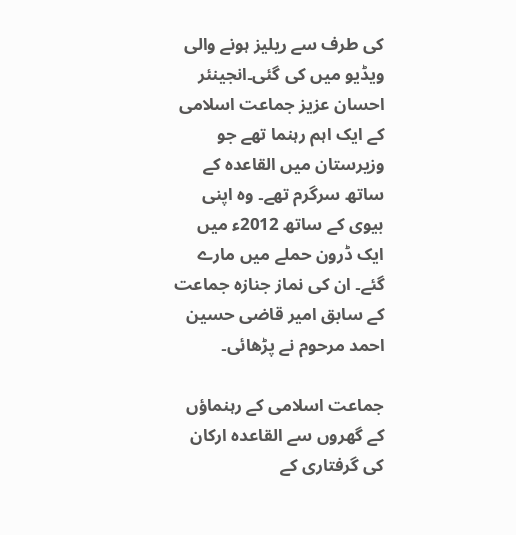کی طرف سے ریلیز ہونے والی ویڈیو میں کی گئی۔انجینئر احسان عزیز جماعت اسلامی کے ایک اہم رہنما تھے جو وزیرستان میں القاعدہ کے ساتھ سرگرم تھے۔ وہ اپنی بیوی کے ساتھ 2012ء میں ایک ڈرون حملے میں مارے گئے۔ ان کی نماز جنازہ جماعت کے سابق امیر قاضی حسین احمد مرحوم نے پڑھائی۔

جماعت اسلامی کے رہنماؤں کے گھروں سے القاعدہ ارکان کی گرفتاری کے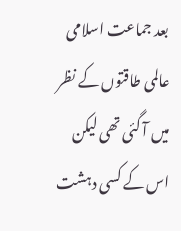بعد جماعت اسلامی عالمی طاقتوں کے نظر میں آ گئی تھی لیکن اس کے کسی دہشت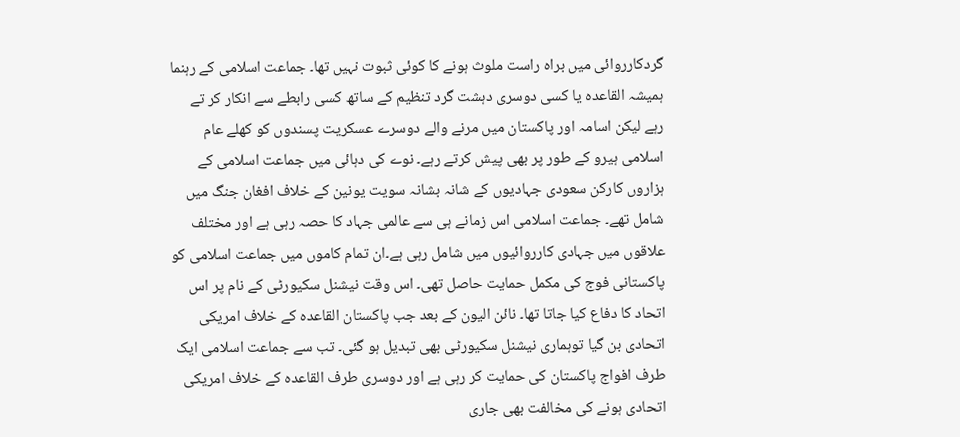گردکارروائی میں براہ راست ملوث ہونے کا کوئی ثبوت نہیں تھا۔ جماعت اسلامی کے رہنما ہمیشہ القاعدہ یا کسی دوسری دہشت گرد تنظیم کے ساتھ کسی رابطے سے انکار کر تے رہے لیکن اسامہ اور پاکستان میں مرنے والے دوسرے عسکریت پسندوں کو کھلے عام اسلامی ہیرو کے طور پر بھی پیش کرتے رہے۔ نوے کی دہائی میں جماعت اسلامی کے ہزاروں کارکن سعودی جہادیوں کے شانہ بشانہ سویت یونین کے خلاف افغان جنگ میں شامل تھے۔ جماعت اسلامی اس زمانے ہی سے عالمی جہاد کا حصہ رہی ہے اور مختلف علاقوں میں جہادی کارروائیوں میں شامل رہی ہے۔ان تمام کاموں میں جماعت اسلامی کو پاکستانی فوج کی مکمل حمایت حاصل تھی۔ اس وقت نیشنل سکیورٹی کے نام پر اس اتحاد کا دفاع کیا جاتا تھا۔ نائن الیون کے بعد جب پاکستان القاعدہ کے خلاف امریکی اتحادی بن گیا توہماری نیشنل سکیورٹی بھی تبدیل ہو گئی۔ تب سے جماعت اسلامی ایک طرف افواج پاکستان کی حمایت کر رہی ہے اور دوسری طرف القاعدہ کے خلاف امریکی اتحادی ہونے کی مخالفت بھی جاری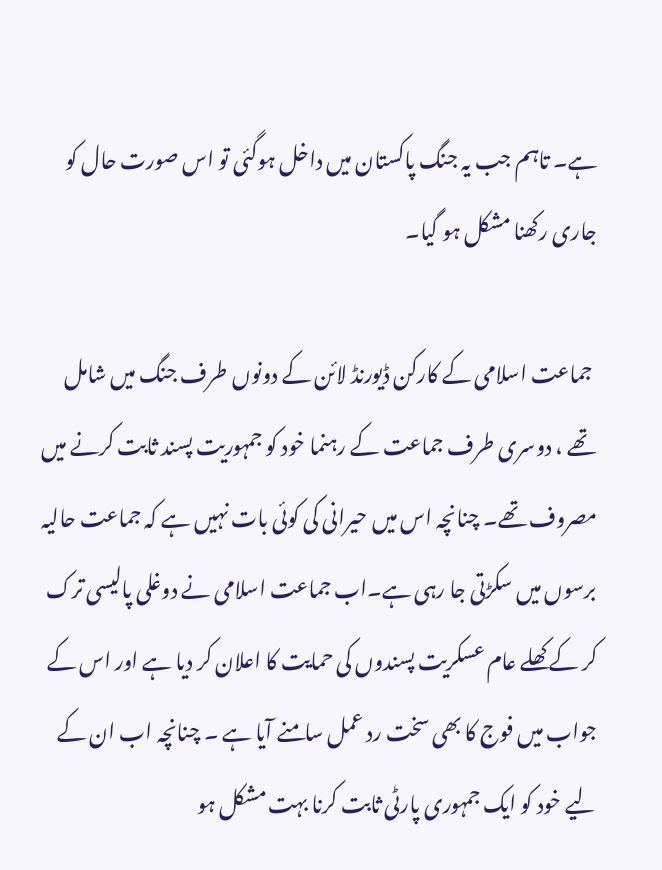ہے۔ تاہم جب یہ جنگ پاکستان میں داخل ہوگئی تو اس صورت حال کو جاری رکھنا مشکل ہو گیا۔

 جماعت اسلامی کے کارکن ڈیورنڈ لائن کے دونوں طرف جنگ میں شامل تھے ، دوسری طرف جماعت کے رہنما خود کو جمہوریت پسند ثابت کرنے میں مصروف تھے۔ چنانچہ اس میں حیرانی کی کوئی بات نہیں ہے کہ جماعت حالیہ برسوں میں سکڑتی جا رہی ہے۔اب جماعت اسلامی نے دوغلی پالیسی ترک کر کے کھلے عام عسکریت پسندوں کی حمایت کا اعلان کر دیا ہے اور اس کے جواب میں فوج کا بھی سخت رد عمل سامنے آیا ہے ۔ چنانچہ اب ان کے لیے خود کو ایک جمہوری پارٹی ثابت کرنا بہت مشکل ہو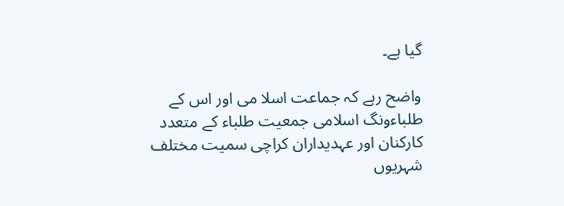گیا ہے۔

واضح رہے کہ جماعت اسلا می اور اس کے طلباءونگ اسلامی جمعیت طلباء کے متعدد کارکنان اور عہدیداران کراچی سمیت مختلف شہریوں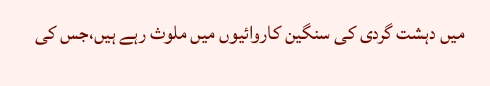میں دہشت گردی کی سنگین کاروائیوں میں ملوث رہے ہیں،جس کی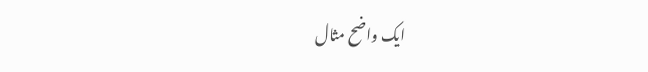ایک واضح مثال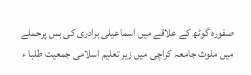صفورہ گوٹھ کے علاقے میں اسماعیلی برادری کی بس پرحملے میں ملوث جامعہ کراچی میں زیر تعلیم اسلامی جمعیت طلبا ء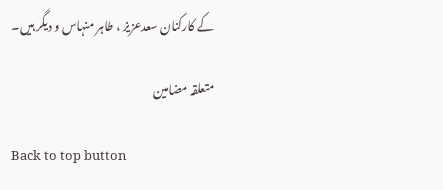کے کارکنان سعدعزیز ، طاہر منہاس و دیگر ہیں۔

متعلقہ مضامین

Back to top button